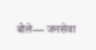बोले— जनसेवा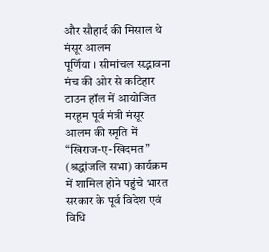और सौहार्द की मिसाल थे मंसूर आलम
पूर्णिया । सीमांचल सद्भावना मंच की ओर से कटिहार टाउन हॉल में आयोजित मरहूम पूर्व मंत्री मंसूर आलम की स्मृति में “खिराज-ए-खिदमत” (श्रद्धांजलि सभा) कार्यक्रम में शामिल होने पहुंचे भारत सरकार के पूर्व विदेश एवं विधि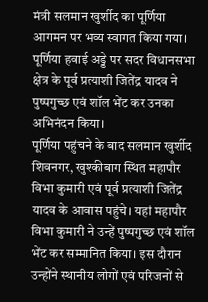मंत्री सलमान खुर्शीद का पूर्णिया आगमन पर भव्य स्वागत किया गया। पूर्णिया हवाई अड्डे पर सदर विधानसभा क्षेत्र के पूर्व प्रत्याशी जितेंद्र यादव ने पुष्पगुच्छ एवं शॉल भेंट कर उनका अभिनंदन किया।
पूर्णिया पहुंचने के बाद सलमान खुर्शीद शिवनगर, खुश्कीबाग स्थित महापौर विभा कुमारी एवं पूर्व प्रत्याशी जितेंद्र यादव के आवास पहुंचे। यहां महापौर विभा कुमारी ने उन्हें पुष्पगुच्छ एवं शॉल भेंट कर सम्मानित किया। इस दौरान उन्होंने स्थानीय लोगों एवं परिजनों से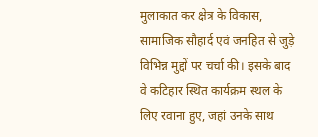मुलाकात कर क्षेत्र के विकास, सामाजिक सौहार्द एवं जनहित से जुड़े विभिन्न मुद्दों पर चर्चा की। इसके बाद वे कटिहार स्थित कार्यक्रम स्थल के लिए रवाना हुए, जहां उनके साथ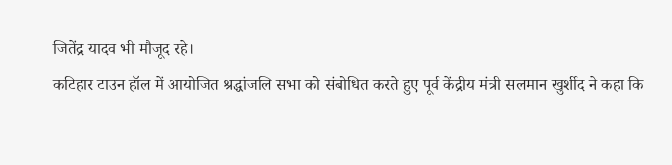जितेंद्र यादव भी मौजूद रहे।
कटिहार टाउन हॉल में आयोजित श्रद्धांजलि सभा को संबोधित करते हुए पूर्व केंद्रीय मंत्री सलमान खुर्शीद ने कहा कि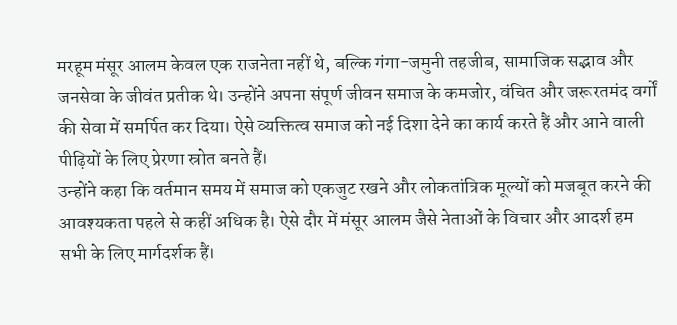मरहूम मंसूर आलम केवल एक राजनेता नहीं थे, बल्कि गंगा-जमुनी तहजीब, सामाजिक सद्भाव और जनसेवा के जीवंत प्रतीक थे। उन्होंने अपना संपूर्ण जीवन समाज के कमजोर, वंचित और जरूरतमंद वर्गों की सेवा में समर्पित कर दिया। ऐसे व्यक्तित्व समाज को नई दिशा देने का कार्य करते हैं और आने वाली पीढ़ियों के लिए प्रेरणा स्रोत बनते हैं।
उन्होंने कहा कि वर्तमान समय में समाज को एकजुट रखने और लोकतांत्रिक मूल्यों को मजबूत करने की आवश्यकता पहले से कहीं अधिक है। ऐसे दौर में मंसूर आलम जैसे नेताओं के विचार और आदर्श हम सभी के लिए मार्गदर्शक हैं।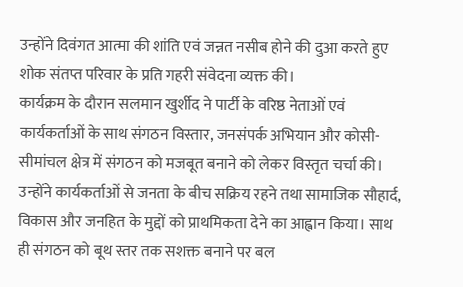उन्होंने दिवंगत आत्मा की शांति एवं जन्नत नसीब होने की दुआ करते हुए शोक संतप्त परिवार के प्रति गहरी संवेदना व्यक्त की।
कार्यक्रम के दौरान सलमान खुर्शीद ने पार्टी के वरिष्ठ नेताओं एवं कार्यकर्ताओं के साथ संगठन विस्तार, जनसंपर्क अभियान और कोसी-सीमांचल क्षेत्र में संगठन को मजबूत बनाने को लेकर विस्तृत चर्चा की। उन्होंने कार्यकर्ताओं से जनता के बीच सक्रिय रहने तथा सामाजिक सौहार्द, विकास और जनहित के मुद्दों को प्राथमिकता देने का आह्वान किया। साथ ही संगठन को बूथ स्तर तक सशक्त बनाने पर बल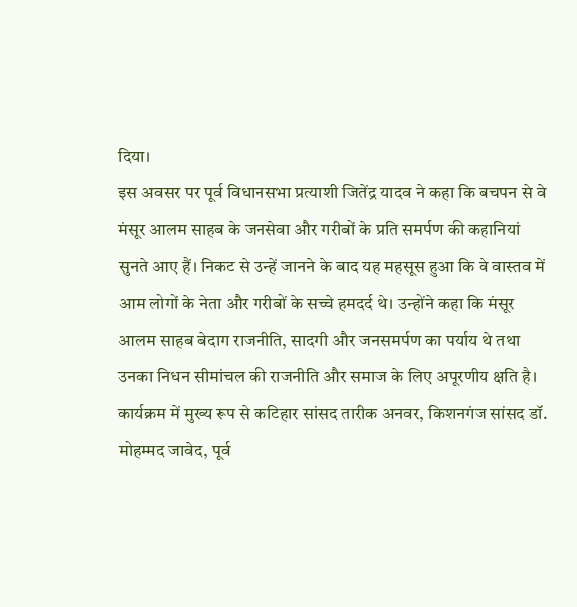दिया।
इस अवसर पर पूर्व विधानसभा प्रत्याशी जितेंद्र यादव ने कहा कि बचपन से वे मंसूर आलम साहब के जनसेवा और गरीबों के प्रति समर्पण की कहानियां सुनते आए हैं। निकट से उन्हें जानने के बाद यह महसूस हुआ कि वे वास्तव में आम लोगों के नेता और गरीबों के सच्चे हमदर्द थे। उन्होंने कहा कि मंसूर आलम साहब बेदाग राजनीति, सादगी और जनसमर्पण का पर्याय थे तथा उनका निधन सीमांचल की राजनीति और समाज के लिए अपूरणीय क्षति है।
कार्यक्रम में मुख्य रूप से कटिहार सांसद तारीक अनवर, किशनगंज सांसद डॉ. मोहम्मद जावेद, पूर्व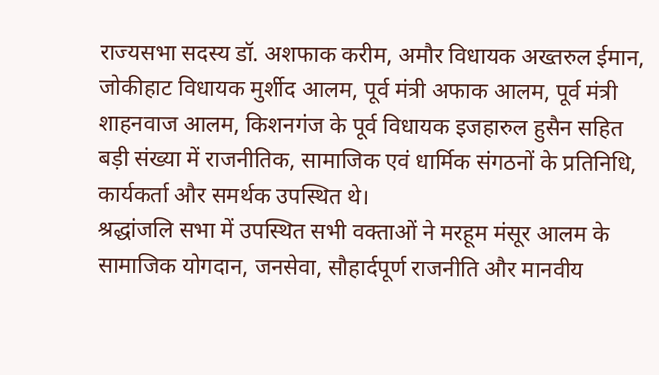राज्यसभा सदस्य डॉ. अशफाक करीम, अमौर विधायक अख्तरुल ईमान, जोकीहाट विधायक मुर्शीद आलम, पूर्व मंत्री अफाक आलम, पूर्व मंत्री शाहनवाज आलम, किशनगंज के पूर्व विधायक इजहारुल हुसैन सहित बड़ी संख्या में राजनीतिक, सामाजिक एवं धार्मिक संगठनों के प्रतिनिधि, कार्यकर्ता और समर्थक उपस्थित थे।
श्रद्धांजलि सभा में उपस्थित सभी वक्ताओं ने मरहूम मंसूर आलम के सामाजिक योगदान, जनसेवा, सौहार्दपूर्ण राजनीति और मानवीय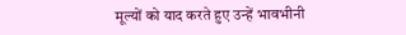मूल्यों को याद करते हुए उन्हें भावभीनी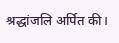श्रद्धांजलि अर्पित की।